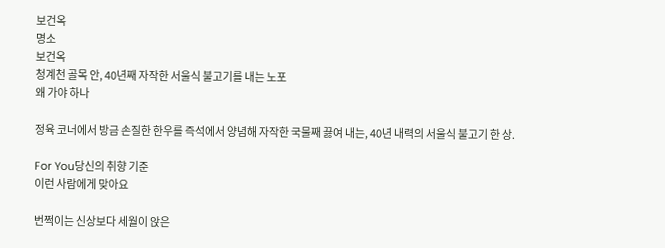보건옥
명소
보건옥
청계천 골목 안, 40년째 자작한 서울식 불고기를 내는 노포
왜 가야 하나

정육 코너에서 방금 손질한 한우를 즉석에서 양념해 자작한 국물째 끓여 내는, 40년 내력의 서울식 불고기 한 상.

For You당신의 취향 기준
이런 사람에게 맞아요

번쩍이는 신상보다 세월이 앉은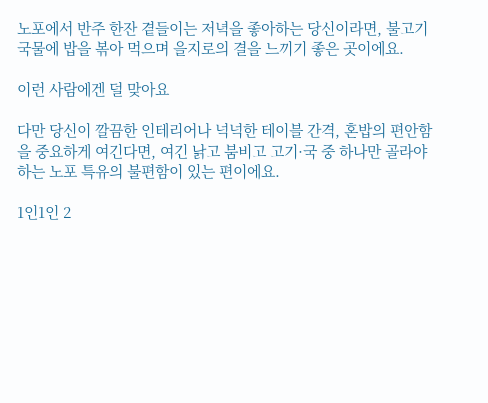노포에서 반주 한잔 곁들이는 저녁을 좋아하는 당신이라면, 불고기 국물에 밥을 볶아 먹으며 을지로의 결을 느끼기 좋은 곳이에요.

이런 사람에겐 덜 맞아요

다만 당신이 깔끔한 인테리어나 넉넉한 테이블 간격, 혼밥의 편안함을 중요하게 여긴다면, 여긴 낡고 붐비고 고기·국 중 하나만 골라야 하는 노포 특유의 불편함이 있는 편이에요.

1인1인 2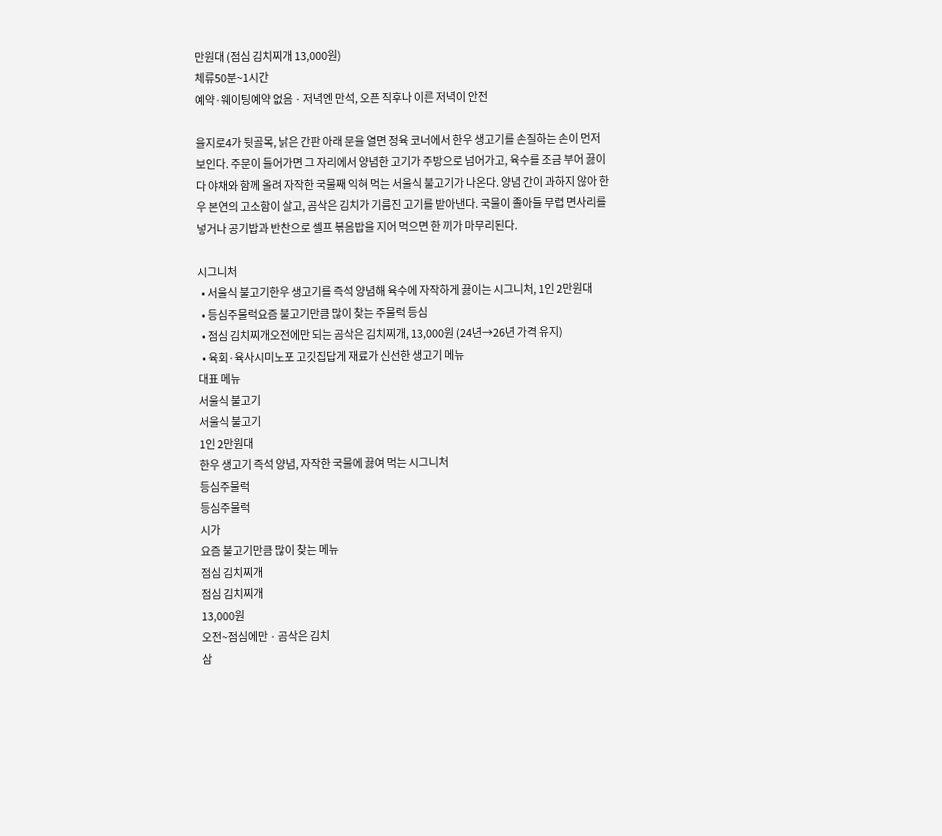만원대 (점심 김치찌개 13,000원)
체류50분~1시간
예약·웨이팅예약 없음 · 저녁엔 만석, 오픈 직후나 이른 저녁이 안전

을지로4가 뒷골목, 낡은 간판 아래 문을 열면 정육 코너에서 한우 생고기를 손질하는 손이 먼저 보인다. 주문이 들어가면 그 자리에서 양념한 고기가 주방으로 넘어가고, 육수를 조금 부어 끓이다 야채와 함께 올려 자작한 국물째 익혀 먹는 서울식 불고기가 나온다. 양념 간이 과하지 않아 한우 본연의 고소함이 살고, 곰삭은 김치가 기름진 고기를 받아낸다. 국물이 졸아들 무렵 면사리를 넣거나 공기밥과 반찬으로 셀프 볶음밥을 지어 먹으면 한 끼가 마무리된다.

시그니처
  • 서울식 불고기한우 생고기를 즉석 양념해 육수에 자작하게 끓이는 시그니처, 1인 2만원대
  • 등심주물럭요즘 불고기만큼 많이 찾는 주물럭 등심
  • 점심 김치찌개오전에만 되는 곰삭은 김치찌개, 13,000원 (24년→26년 가격 유지)
  • 육회·육사시미노포 고깃집답게 재료가 신선한 생고기 메뉴
대표 메뉴
서울식 불고기
서울식 불고기
1인 2만원대
한우 생고기 즉석 양념, 자작한 국물에 끓여 먹는 시그니처
등심주물럭
등심주물럭
시가
요즘 불고기만큼 많이 찾는 메뉴
점심 김치찌개
점심 김치찌개
13,000원
오전~점심에만 · 곰삭은 김치
삼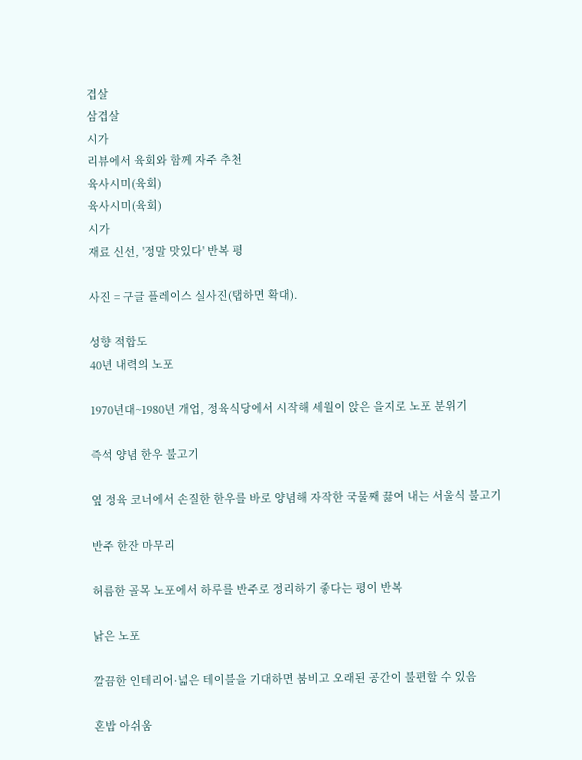겹살
삼겹살
시가
리뷰에서 육회와 함께 자주 추천
육사시미(육회)
육사시미(육회)
시가
재료 신선, '정말 맛있다' 반복 평

사진 = 구글 플레이스 실사진(탭하면 확대).

성향 적합도
40년 내력의 노포

1970년대~1980년 개업, 정육식당에서 시작해 세월이 앉은 을지로 노포 분위기

즉석 양념 한우 불고기

옆 정육 코너에서 손질한 한우를 바로 양념해 자작한 국물째 끓여 내는 서울식 불고기

반주 한잔 마무리

허름한 골목 노포에서 하루를 반주로 정리하기 좋다는 평이 반복

낡은 노포

깔끔한 인테리어·넓은 테이블을 기대하면 붐비고 오래된 공간이 불편할 수 있음

혼밥 아쉬움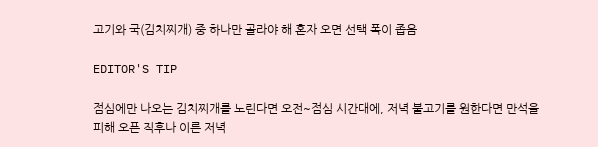고기와 국(김치찌개) 중 하나만 골라야 해 혼자 오면 선택 폭이 좁음

EDITOR'S TIP

점심에만 나오는 김치찌개를 노린다면 오전~점심 시간대에, 저녁 불고기를 원한다면 만석을 피해 오픈 직후나 이른 저녁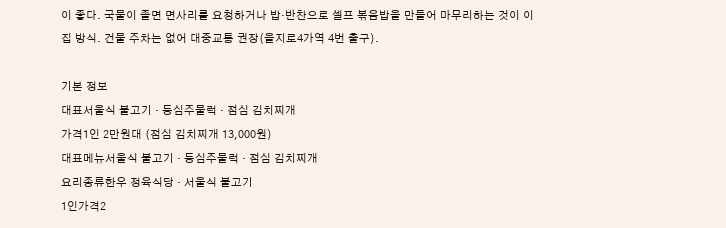이 좋다. 국물이 졸면 면사리를 요청하거나 밥·반찬으로 셀프 볶음밥을 만들어 마무리하는 것이 이 집 방식. 건물 주차는 없어 대중교통 권장(을지로4가역 4번 출구).

기본 정보
대표서울식 불고기 · 등심주물럭 · 점심 김치찌개
가격1인 2만원대 (점심 김치찌개 13,000원)
대표메뉴서울식 불고기 · 등심주물럭 · 점심 김치찌개
요리종류한우 정육식당 · 서울식 불고기
1인가격2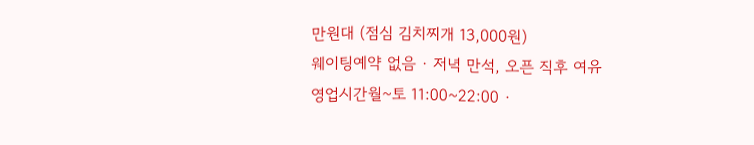만원대 (점심 김치찌개 13,000원)
웨이팅예약 없음 · 저녁 만석, 오픈 직후 여유
영업시간월~토 11:00~22:00 ·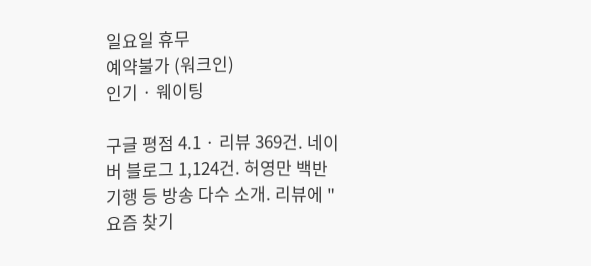일요일 휴무
예약불가 (워크인)
인기 · 웨이팅

구글 평점 4.1 · 리뷰 369건. 네이버 블로그 1,124건. 허영만 백반기행 등 방송 다수 소개. 리뷰에 "요즘 찾기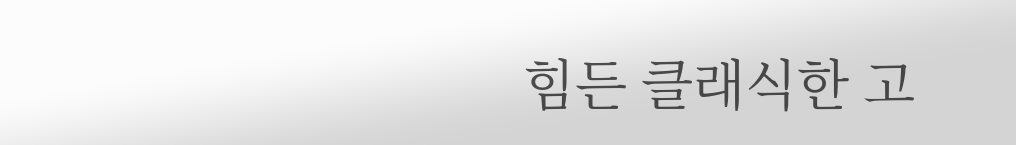힘든 클래식한 고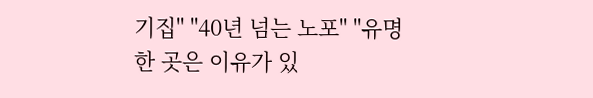기집" "40년 넘는 노포" "유명한 곳은 이유가 있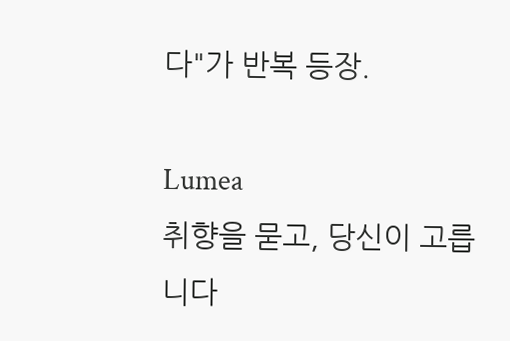다"가 반복 등장.

Lumea
취향을 묻고, 당신이 고릅니다